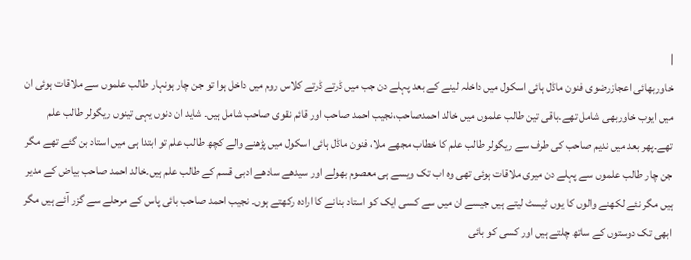|
خاوربھائی اعجازرضوی فنون ماڈل ہائی اسکول میں داخلہ لینے کے بعد پہلے دن جب میں ڈرتے ڈرتے کلاس روم میں داخل ہوا تو جن چار ہونہار طالب علموں سے ملاقات ہوئی ان میں ایوب خاوربھی شامل تھے۔باقی تین طالب علموں میں خالد احمدصاحب،نجیب احمد صاحب اور قائم نقوی صاحب شامل ہیں۔ شاید ان دنوں یہی تینوں ریگولر طالب علم تھے۔پھر بعد میں ندیم صاحب کی طرف سے ریگولر طالب علم کا خطاب مجھے ملا، فنون ماڈل ہائی اسکول میں پڑھنے والے کچھ طالب علم تو ابتدا ہی میں استاد بن گئے تھے مگر جن چار طالب علموں سے پہلے دن میری ملاقات ہوئی تھی وہ اب تک ویسے ہی معصوم بھولے اور سیدھے سادھے ادبی قسم کے طالب علم ہیں۔خالد احمد صاحب بیاض کے مدیر ہیں مگر نئے لکھنے والوں کا یوں ٹیسٹ لیتے ہیں جیسے ان میں سے کسی ایک کو استاد بنانے کا ارادہ رکھتے ہوں۔ نجیب احمد صاحب بائی پاس کے مرحلے سے گزر آئے ہیں مگر ابھی تک دوستوں کے ساتھ چلتے ہیں اور کسی کو بائی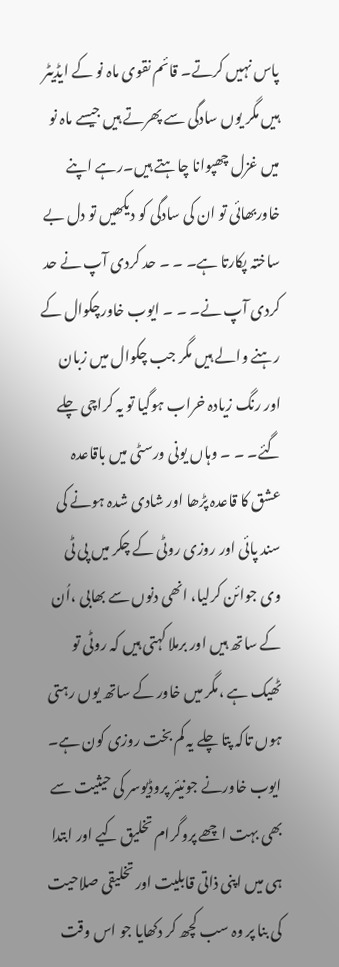پاس نہیں کرتے۔ قائم نقوی ماہ نو کے ایڈیٹر ہیں مگر یوں سادگی سے پھرتے ہیں جیسے ماہ نو میں غزل چھپوانا چاہتے ہیں۔رہے اپنے خاوربھائی تو ان کی سادگی کو دیکھیں تو دل بے ساختہ پکارتا ہے۔ ۔ ۔ حد کردی آپ نے حد کردی آپ نے۔ ۔ ۔ ایوب خاورچکوال کے رہنے والے ہیں مگر جب چکوال میں زبان اور رنگ زیادہ خراب ہوگیا تو یہ کراچی چلے گئے۔ ۔ ۔ وہاں یونی ورسٹی میں باقاعدہ عشق کا قاعدہ پڑھا اور شادی شدہ ہونے کی سند پائی اور روزی روٹی کے چکر میں پی ٹی وی جوائن کرلیا، انھی دنوں سے بھابی ،اُن کے ساتھ ہیں اور برملا کہتی ہیں کہ روٹی تو ٹھیک ہے ،مگر میں خاور کے ساتھ یوں رہتی ہوں تاکہ پتا چلے یہ کم بخت روزی کون ہے۔ ایوب خاورنے جونیئر پروڈیوسر کی حیثیت سے بھی بہت اچھے پروگرام تخلیق کیے اور ابتدا ہی میں اپنی ذاتی قابلیت اور تخلیقی صلاحیت کی بنا پر وہ سب کچھ کر دکھایا جو اس وقت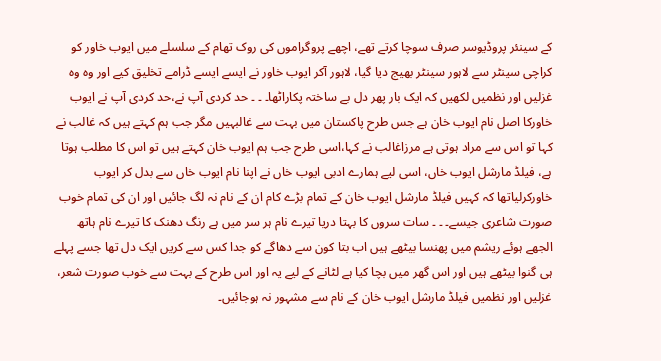کے سینئر پروڈیوسر صرف سوچا کرتے تھے، اچھے پروگراموں کی روک تھام کے سلسلے میں ایوب خاور کو کراچی سینٹر سے لاہور سینٹر بھیج دیا گیا، لاہور آکر ایوب خاور نے ایسے ایسے ڈرامے تخلیق کیے اور وہ وہ غزلیں اور نظمیں لکھیں کہ ایک بار پھر دل بے ساختہ پکاراٹھا۔ ۔ ۔ حد کردی آپ نے،حد کردی آپ نے ایوب خاورکا اصل نام ایوب خان ہے جس طرح پاکستان میں بہت سے غالبہیں مگر جب ہم کہتے ہیں کہ غالب نے کہا تو اس سے مراد ہوتی ہے مرزاغالب نے کہا،اسی طرح جب ہم ایوب خان کہتے ہیں تو اس کا مطلب ہوتا ہے، فیلڈ مارشل ایوب خاں، اسی لیے ہمارے ادبی ایوب خاں نے اپنا نام ایوب خاں سے بدل کر ایوب خاورکرلیاتھا کہ کہیں فیلڈ مارشل ایوب خان کے تمام بڑے کام ان کے نام نہ لگ جائیں اور ان کی تمام خوب صورت شاعری جیسے۔ ۔ ۔ سات سروں کا بہتا دریا تیرے نام ہر سر میں ہے رنگ دھنک کا تیرے نام ہاتھ الجھے ہوئے ریشم میں پھنسا بیٹھے ہیں اب بتا کون سے دھاگے کو جدا کس سے کریں ایک دل تھا جسے پہلے ہی گنوا بیٹھے ہیں اور اس گھر میں بچا کیا ہے لٹانے کے لیے یہ اور اس طرح کے بہت سے خوب صورت شعر، غزلیں اور نظمیں فیلڈ مارشل ایوب خان کے نام سے مشہور نہ ہوجائیں۔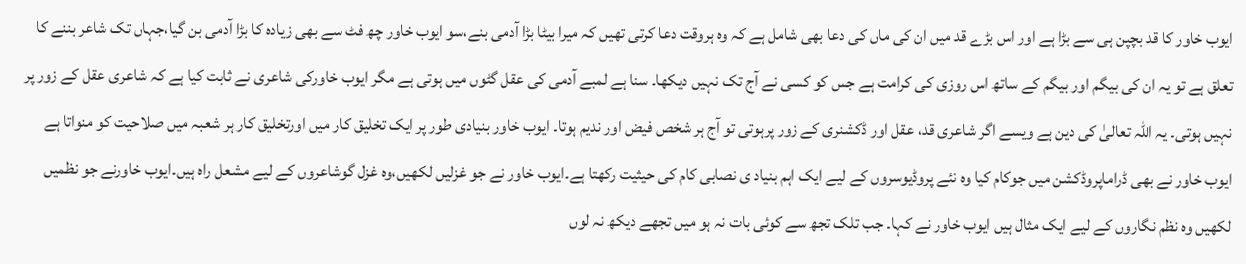ایوب خاور کا قد بچپن ہی سے بڑا ہے اور اس بڑے قد میں ان کی ماں کی دعا بھی شامل ہے کہ وہ ہروقت دعا کرتی تھیں کہ میرا بیٹا بڑا آدمی بنے،سو ایوب خاور چھ فٹ سے بھی زیادہ کا بڑا آدمی بن گیا،جہاں تک شاعر بننے کا تعلق ہے تو یہ ان کی بیگم اور بیگم کے ساتھ اس روزی کی کرامت ہے جس کو کسی نے آج تک نہیں دیکھا۔ سنا ہے لمبے آدمی کی عقل گٹوں میں ہوتی ہے مگر ایوب خاورکی شاعری نے ثابت کیا ہے کہ شاعری عقل کے زور پر نہیں ہوتی۔ یہ اللہ تعالیٰ کی دین ہے ویسے اگر شاعری قد، عقل اور ڈکشنری کے زور پرہوتی تو آج ہر شخص فیض اور ندیم ہوتا۔ ایوب خاور بنیادی طور پر ایک تخلیق کار میں اورتخلیق کار ہر شعبہ میں صلاحیت کو منواتا ہے ایوب خاور نے بھی ڈراماپروڈکشن میں جوکام کیا وہ نئے پروڈیوسروں کے لیے ایک اہم بنیاد ی نصابی کام کی حیثیت رکھتا ہے۔ایوب خاور نے جو غزلیں لکھیں،وہ غزل گوشاعروں کے لیے مشعل راہ ہیں۔ایوب خاورنے جو نظمیں لکھیں وہ نظم نگاروں کے لیے ایک مثال ہیں ایوب خاور نے کہا۔ جب تلک تجھ سے کوئی بات نہ ہو میں تجھے دیکھ نہ لوں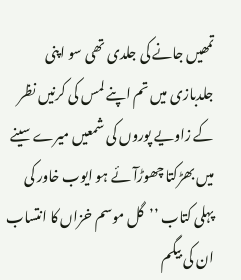تمھیں جانے کی جلدی تھی سو اپنی جلدبازی میں تم اپنے لمس کی کرنیں نظر کے زاویے پوروں کی شمعیں میرے سینے میں بھڑکتا چھوڑآئے ہو ایوب خاور کی پہلی کتاب ’’گل موسم خزاں کا انتساب ان کی بیگم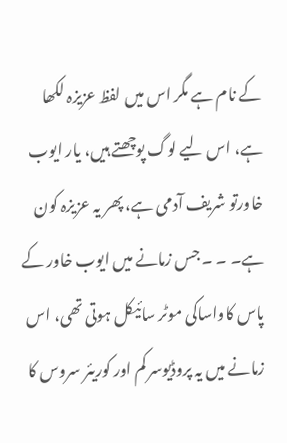کے نام ہے مگر اس میں لفظ عزیزہ لکھا ہے، اس لیے لوگ پوچھتے ہیں، یار ایوب خاورتو شریف آدمی ہے، پھر یہ عزیزہ کون ہے۔ ۔ ۔ جس زمانے میں ایوب خاور کے پاس کاواساکی موٹر سائیکل ہوتی تھی، اس زمانے میں یہ پروڈیوسر کم اور کوریئر سروس کا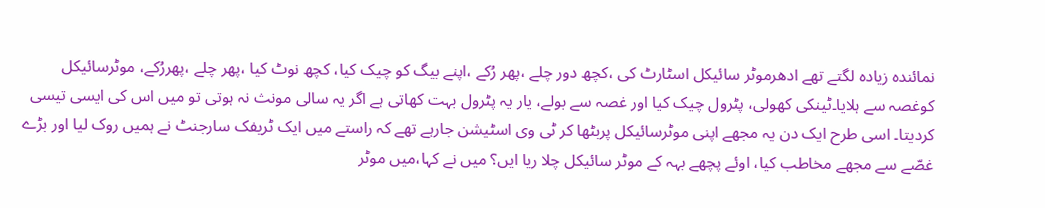نمائندہ زیادہ لگتے تھے ادھرموٹر سائیکل اسٹارٹ کی ،کچھ دور چلے ،پھر رُکے ،اپنے بیگ کو چیک کیا، کچھ نوٹ کیا ،پھر چلے ،پھررُکے، موٹرسائیکل کوغصہ سے ہلایا۔ٹینکی کھولی، پٹرول چیک کیا اور غصہ سے بولے، یار یہ پٹرول بہت کھاتی ہے اگر یہ سالی مونث نہ ہوتی تو میں اس کی ایسی تیسی کردیتا۔ اسی طرح ایک دن یہ مجھے اپنی موٹرسائیکل پربٹھا کر ٹی وی اسٹیشن جارہے تھے کہ راستے میں ایک ٹریفک سارجنٹ نے ہمیں روک لیا اور بڑے غصّے سے مجھے مخاطب کیا، اوئے پچھے بہہ کے موٹر سائیکل چلا ریا ایں؟ میں نے کہا،میں موٹر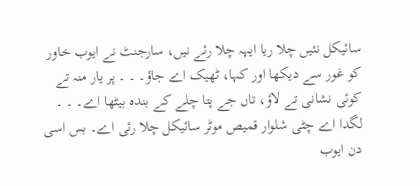سائیکل نئیں چلا ریا ایہہ چلا رئے نیں، سارجنٹ نے ایوب خاور کو غور سے دیکھا اور کہا، ٹھیک اے جاؤ۔ ۔ ۔ پر یار منہ تے کوئی نشانی تے لاؤ، تاں جے پتا چلے کے بندہ بیٹھا اے۔ ۔ ۔ لگدا اے چٹی شلوار قمیص موٹر سائیکل چلا رئی اے۔ بس اسی دن ایوب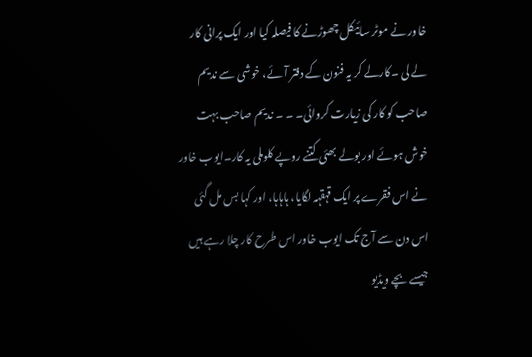خاور نے موٹر سائیکل چھوڑنے کا فیصلہ کیا اور ایک پرانی کار لے لی ۔کارلے کر یہ فنون کے دفتر آئے، خوشی سے ندیم صاحب کو کار کی زیارت کروائی۔ ۔ ۔ ندیم صاحب بہت خوش ہوئے اور بولے بھئی کتنے روپے کلوملی یہ کار۔ایوب خاور نے اس فقرے پر ایک قہقہہ لگایا، ہاہاہا، اور کہا بس مل گئی اس دن سے آج تک ایوب خاور اس طرح کار چلا رہے ہیں جیسے بچے ویڈیو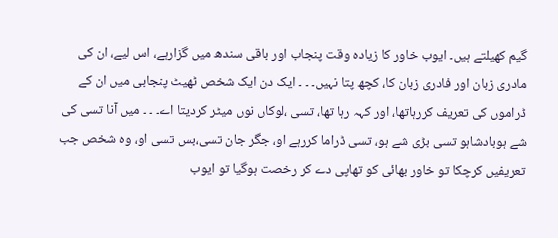گیم کھیلتے ہیں۔ ایوب خاور کا زیادہ وقت پنجاب اور باقی سندھ میں گزارہے، اس لیے، ان کی مادری زبان اور فادری زبان کا، کچھ پتا نہیں۔ ۔ ۔ ایک دن ایک شخص ٹھیٹ پنجابی میں ان کے ڈراموں کی تعریف کررہاتھا، اور کہہ رہا تھا، تسی ،لوکاں نوں میٹر کردیتا اے۔ ۔ ۔ میں آنا تسی کی شے ہوبادشاہو تسی بڑی شے ہو، تسی ڈراما کررہے او، جگر جان تسی،بس تسی او، وہ شخص جب تعریفیں کرچکا تو خاور بھائی کو تھاپی دے کر رخصت ہوگیا تو ایوب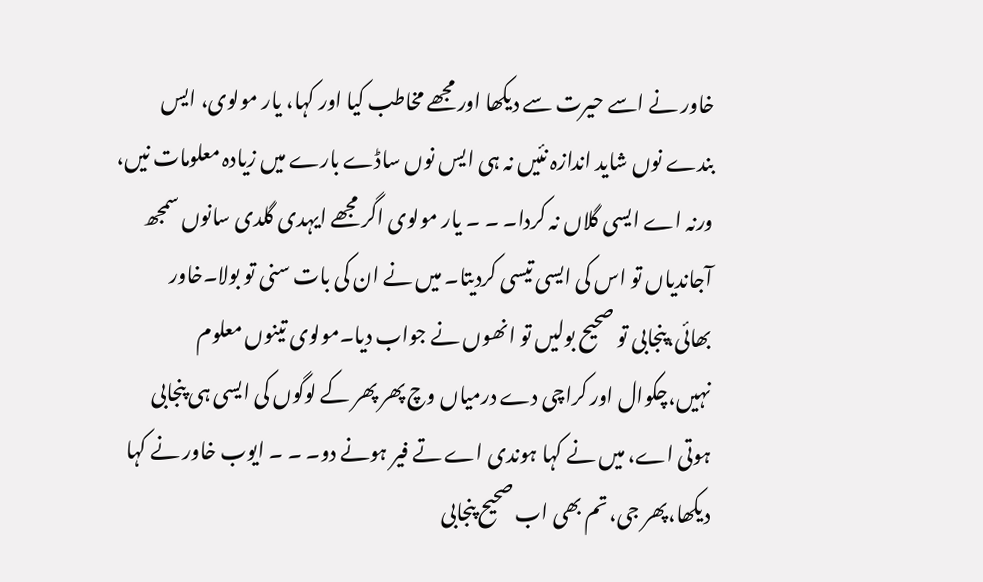خاور نے اسے حیرت سے دیکھا اور مجھے مخاطب کیا اور کہا، یار مولوی، ایس بندے نوں شاید اندازہ نئیں نہ ہی ایس نوں ساڈے بارے میں زیادہ معلومات نیں، ورنہ اے ایسی گلاں نہ کردا۔ ۔ ۔ یار مولوی اگر مجھے ایہدی گلدی سانوں سمجھ آجاندیاں تو اس کی ایسی تیسی کردیتا۔ میں نے ان کی بات سنی تو بولا۔خاور بھائی،پنجابی تو صحیح بولیں تو انھوں نے جواب دیا۔مولوی تینوں معلوم نہیں،چکوال اور کراچی دے درمیاں وچ پھر پھر کے لوگوں کی ایسی ہی پنجابی ہوتی اے، میں نے کہا ہوندی اے تے فیر ہونے دو۔ ۔ ۔ ایوب خاور نے کہا دیکھا،پھر جی، تم بھی اب صحیح پنجابی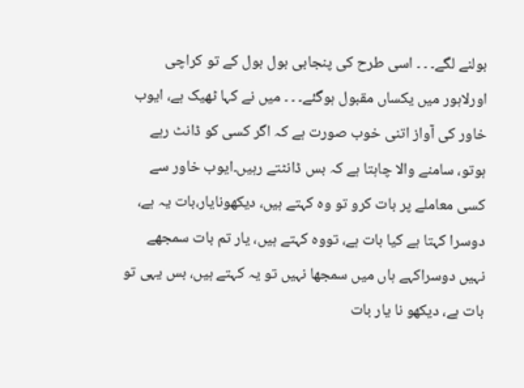بولنے لگے۔ ۔ ۔ اسی طرح کی پنجابی بول بول کے تو کراچی اورلاہور میں یکساں مقبول ہوگئے۔ ۔ ۔ میں نے کہا ٹھیک ہے، ایوب خاور کی آواز اتنی خوب صورت ہے کہ اگر کسی کو ڈانٹ رہے ہوتو، سامنے والا چاہتا ہے کہ بس ڈانٹتے رہیں۔ایوب خاور سے کسی معاملے پر بات کرو تو وہ کہتے ہیں، دیکھونایار،بات یہ ہے، دوسرا کہتا ہے کیا بات ہے، تووہ کہتے ہیں، یار تم بات سمجھے نہیں دوسراکہے ہاں میں سمجھا نہیں تو یہ کہتے ہیں، بس یہی تو بات ہے، دیکھو نا یار بات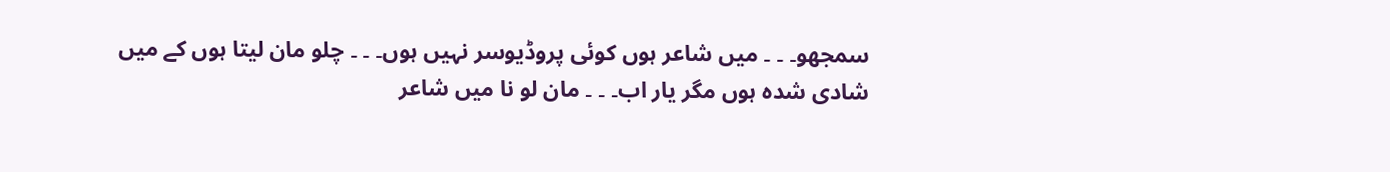سمجھو۔ ۔ ۔ میں شاعر ہوں کوئی پروڈیوسر نہیں ہوں۔ ۔ ۔ چلو مان لیتا ہوں کے میں شادی شدہ ہوں مگر یار اب۔ ۔ ۔ مان لو نا میں شاعر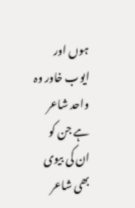ہوں اور ایوب خاور وہ واحد شاعر ہے جن کو ان کی بیوی بھی شاعر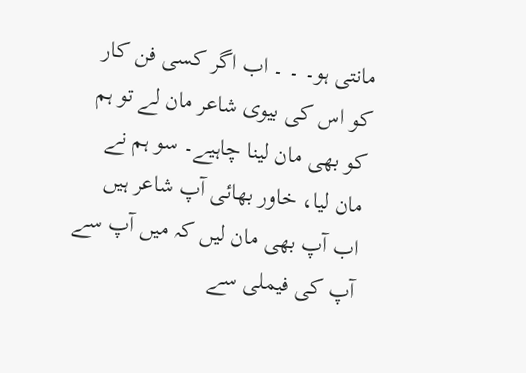مانتی ہو۔ ۔ ۔ اب اگر کسی فن کار کو اس کی بیوی شاعر مان لے تو ہم کو بھی مان لینا چاہیے۔ سو ہم نے مان لیا، خاور بھائی آپ شاعر ہیں اب آپ بھی مان لیں کہ میں آپ سے آپ کی فیملی سے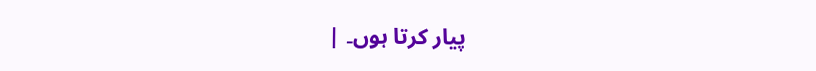پیار کرتا ہوں۔ |